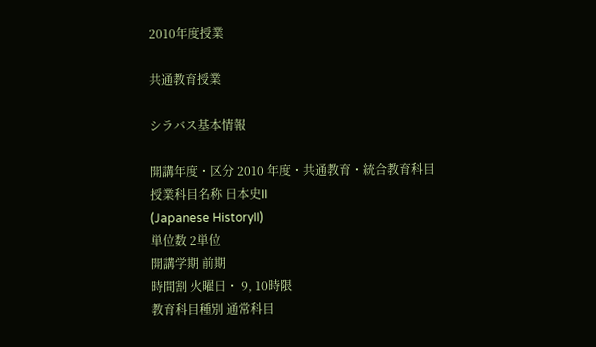2010年度授業

共通教育授業

シラバス基本情報

開講年度・区分 2010 年度・共通教育・統合教育科目
授業科目名称 日本史II
(Japanese HistoryII)
単位数 2単位
開講学期 前期
時間割 火曜日・ 9, 10時限
教育科目種別 通常科目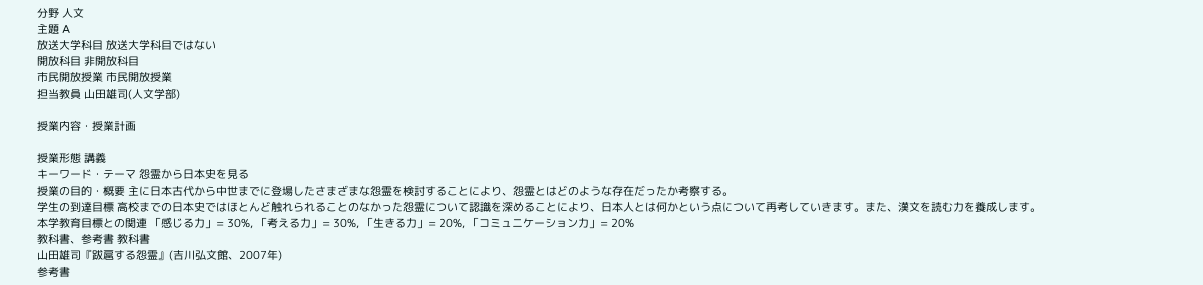分野 人文
主題 A
放送大学科目 放送大学科目ではない
開放科目 非開放科目
市民開放授業 市民開放授業
担当教員 山田雄司(人文学部)

授業内容・授業計画

授業形態 講義
キーワード・テーマ 怨霊から日本史を見る
授業の目的・概要 主に日本古代から中世までに登場したさまざまな怨霊を検討することにより、怨霊とはどのような存在だったか考察する。
学生の到達目標 高校までの日本史ではほとんど触れられることのなかった怨霊について認識を深めることにより、日本人とは何かという点について再考していきます。また、漢文を読む力を養成します。
本学教育目標との関連 「感じる力」= 30%, 「考える力」= 30%, 「生きる力」= 20%, 「コミュニケーション力」= 20%
教科書、参考書 教科書
山田雄司『跋扈する怨霊』(吉川弘文館、2007年)
参考書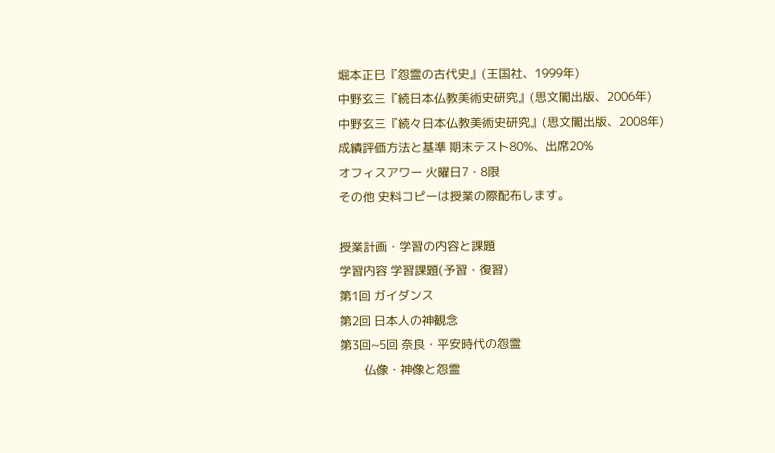堀本正巳『怨霊の古代史』(王国社、1999年)
中野玄三『続日本仏教美術史研究』(思文閣出版、2006年)
中野玄三『続々日本仏教美術史研究』(思文閣出版、2008年)
成績評価方法と基準 期末テスト80%、出席20%
オフィスアワー 火曜日7・8限
その他 史料コピーは授業の際配布します。

授業計画・学習の内容と課題
学習内容 学習課題(予習・復習)
第1回 ガイダンス
第2回 日本人の神観念
第3回~5回 奈良・平安時代の怨霊
        仏像・神像と怨霊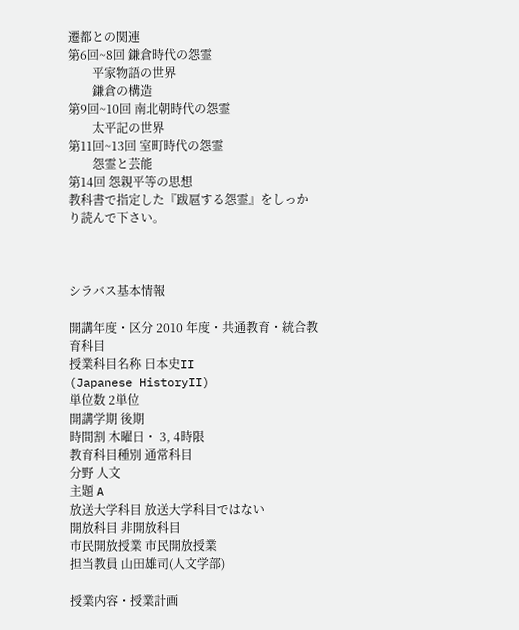遷都との関連
第6回~8回 鎌倉時代の怨霊
        平家物語の世界
        鎌倉の構造
第9回~10回 南北朝時代の怨霊
        太平記の世界
第11回~13回 室町時代の怨霊
        怨霊と芸能
第14回 怨親平等の思想
教科書で指定した『跋扈する怨霊』をしっかり読んで下さい。



シラバス基本情報

開講年度・区分 2010 年度・共通教育・統合教育科目
授業科目名称 日本史II
(Japanese HistoryII)
単位数 2単位
開講学期 後期
時間割 木曜日・ 3, 4時限
教育科目種別 通常科目
分野 人文
主題 A
放送大学科目 放送大学科目ではない
開放科目 非開放科目
市民開放授業 市民開放授業
担当教員 山田雄司(人文学部)

授業内容・授業計画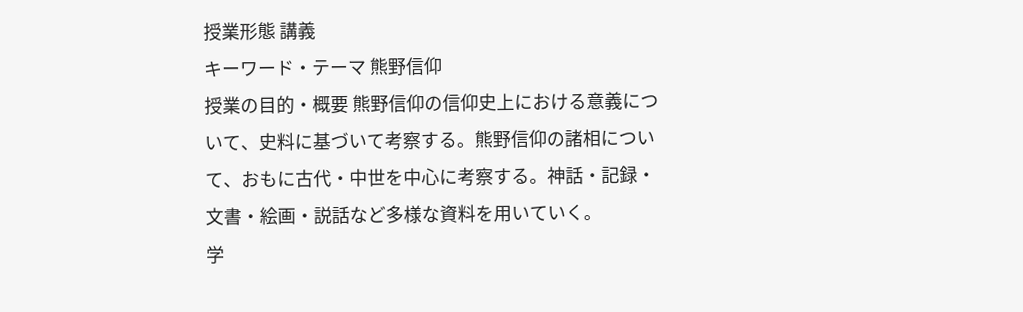授業形態 講義
キーワード・テーマ 熊野信仰
授業の目的・概要 熊野信仰の信仰史上における意義について、史料に基づいて考察する。熊野信仰の諸相について、おもに古代・中世を中心に考察する。神話・記録・文書・絵画・説話など多様な資料を用いていく。
学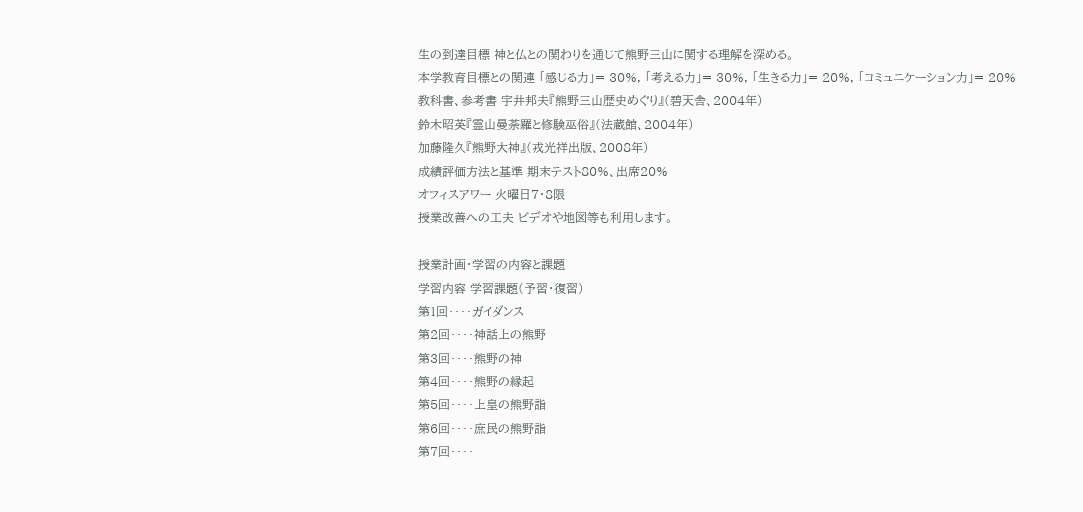生の到達目標 神と仏との関わりを通じて熊野三山に関する理解を深める。
本学教育目標との関連 「感じる力」= 30%, 「考える力」= 30%, 「生きる力」= 20%, 「コミュニケーション力」= 20%
教科書、参考書 宇井邦夫『熊野三山歴史めぐり』(碧天舎、2004年)
鈴木昭英『霊山曼荼羅と修験巫俗』(法蔵館、2004年)
加藤隆久『熊野大神』(戎光祥出版、2008年)
成績評価方法と基準 期末テスト80%、出席20%
オフィスアワー 火曜日7・8限
授業改善への工夫 ビデオや地図等も利用します。

授業計画・学習の内容と課題
学習内容 学習課題(予習・復習)
第1回‥‥ガイダンス
第2回‥‥神話上の熊野
第3回‥‥熊野の神
第4回‥‥熊野の縁起
第5回‥‥上皇の熊野詣
第6回‥‥庶民の熊野詣
第7回‥‥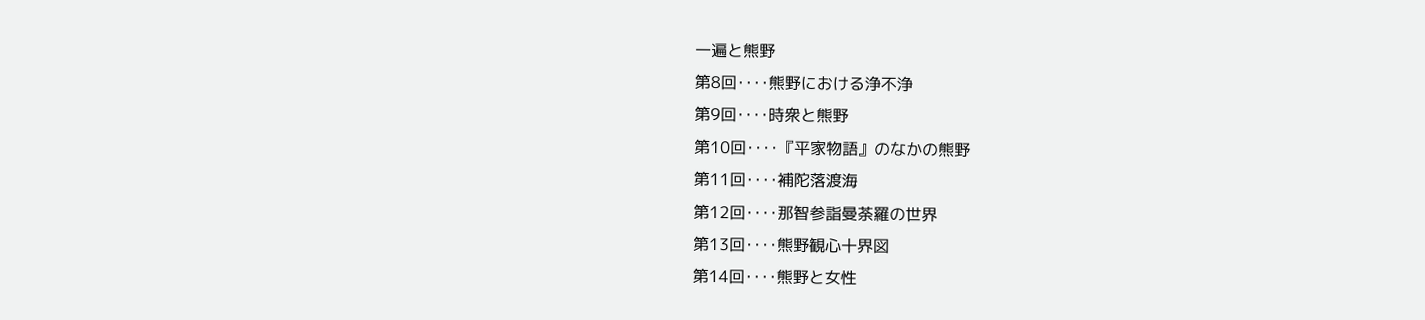一遍と熊野
第8回‥‥熊野における浄不浄
第9回‥‥時衆と熊野
第10回‥‥『平家物語』のなかの熊野
第11回‥‥補陀落渡海
第12回‥‥那智参詣曼荼羅の世界
第13回‥‥熊野観心十界図
第14回‥‥熊野と女性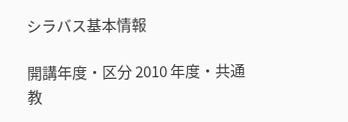シラバス基本情報

開講年度・区分 2010 年度・共通教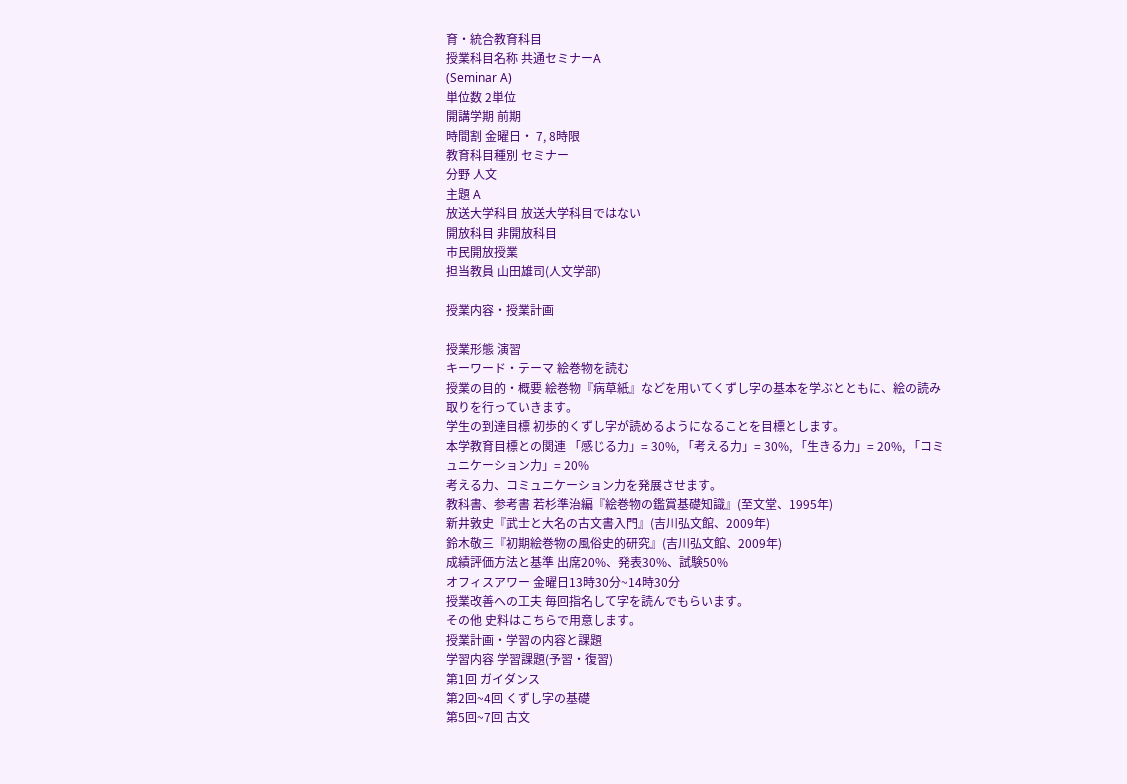育・統合教育科目
授業科目名称 共通セミナーA
(Seminar A)
単位数 2単位
開講学期 前期
時間割 金曜日・ 7, 8時限
教育科目種別 セミナー
分野 人文
主題 A
放送大学科目 放送大学科目ではない
開放科目 非開放科目
市民開放授業
担当教員 山田雄司(人文学部)

授業内容・授業計画

授業形態 演習
キーワード・テーマ 絵巻物を読む
授業の目的・概要 絵巻物『病草紙』などを用いてくずし字の基本を学ぶとともに、絵の読み取りを行っていきます。
学生の到達目標 初歩的くずし字が読めるようになることを目標とします。
本学教育目標との関連 「感じる力」= 30%, 「考える力」= 30%, 「生きる力」= 20%, 「コミュニケーション力」= 20%
考える力、コミュニケーション力を発展させます。
教科書、参考書 若杉準治編『絵巻物の鑑賞基礎知識』(至文堂、1995年)
新井敦史『武士と大名の古文書入門』(吉川弘文館、2009年)
鈴木敬三『初期絵巻物の風俗史的研究』(吉川弘文館、2009年)
成績評価方法と基準 出席20%、発表30%、試験50%
オフィスアワー 金曜日13時30分~14時30分
授業改善への工夫 毎回指名して字を読んでもらいます。
その他 史料はこちらで用意します。
授業計画・学習の内容と課題
学習内容 学習課題(予習・復習)
第1回 ガイダンス
第2回~4回 くずし字の基礎
第5回~7回 古文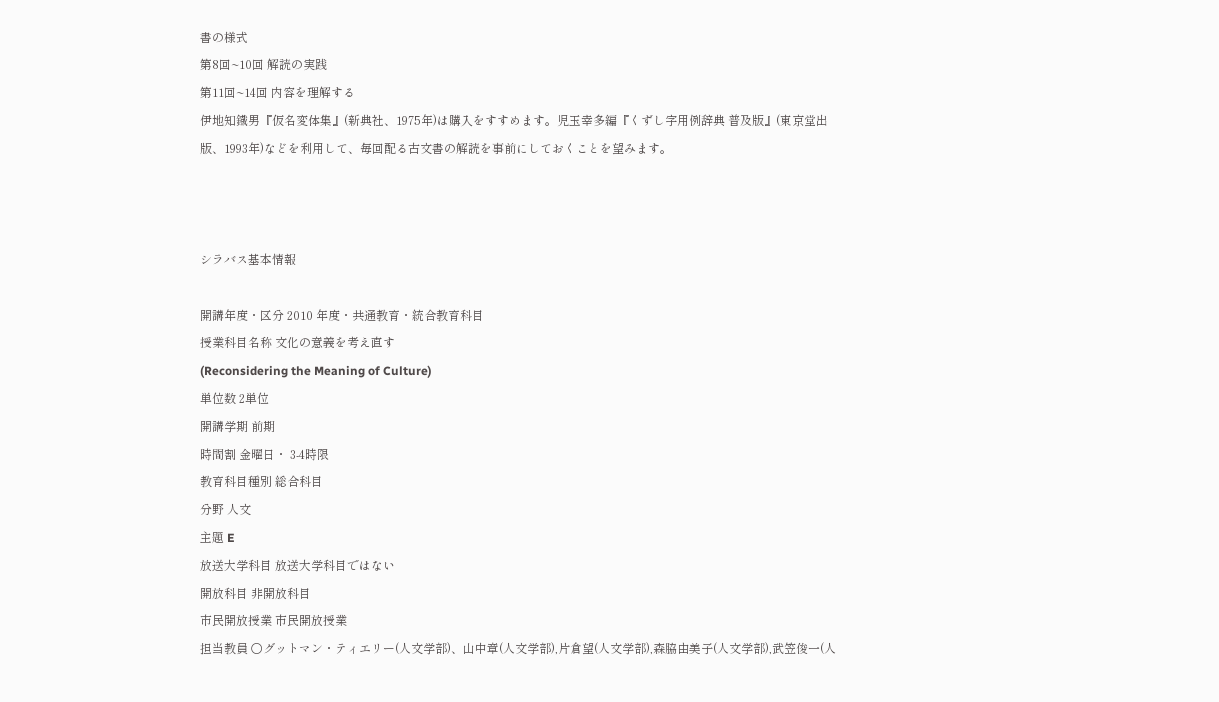書の様式
第8回~10回 解読の実践
第11回~14回 内容を理解する
伊地知鐡男『仮名変体集』(新典社、1975年)は購入をすすめます。児玉幸多編『くずし字用例辞典 普及版』(東京堂出版、1993年)などを利用して、毎回配る古文書の解読を事前にしておくことを望みます。



シラバス基本情報

開講年度・区分 2010 年度・共通教育・統合教育科目
授業科目名称 文化の意義を考え直す
(Reconsidering the Meaning of Culture)
単位数 2単位
開講学期 前期
時間割 金曜日・ 3-4時限
教育科目種別 総合科目
分野 人文
主題 E
放送大学科目 放送大学科目ではない
開放科目 非開放科目
市民開放授業 市民開放授業
担当教員 ○グットマン・ティエリー(人文学部)、山中章(人文学部),片倉望(人文学部),森脇由美子(人文学部),武笠俊一(人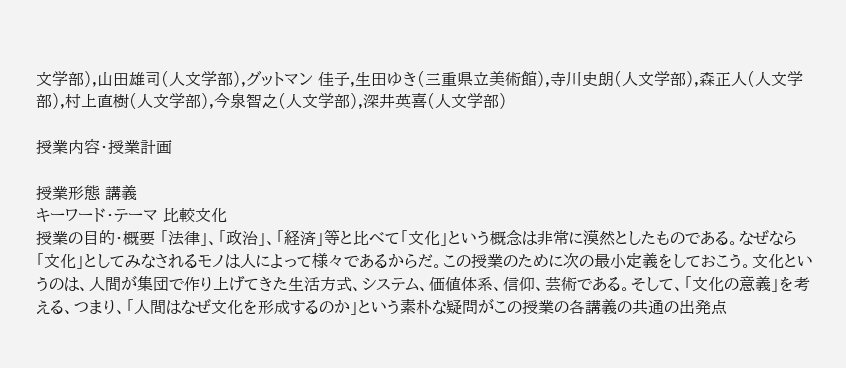文学部),山田雄司(人文学部),グットマン 佳子,生田ゆき(三重県立美術館),寺川史朗(人文学部),森正人(人文学部),村上直樹(人文学部),今泉智之(人文学部),深井英喜(人文学部)

授業内容・授業計画

授業形態 講義
キーワード・テーマ 比較文化
授業の目的・概要 「法律」、「政治」、「経済」等と比べて「文化」という概念は非常に漠然としたものである。なぜなら「文化」としてみなされるモノは人によって様々であるからだ。この授業のために次の最小定義をしておこう。文化というのは、人間が集団で作り上げてきた生活方式、システム、価値体系、信仰、芸術である。そして、「文化の意義」を考える、つまり、「人間はなぜ文化を形成するのか」という素朴な疑問がこの授業の各講義の共通の出発点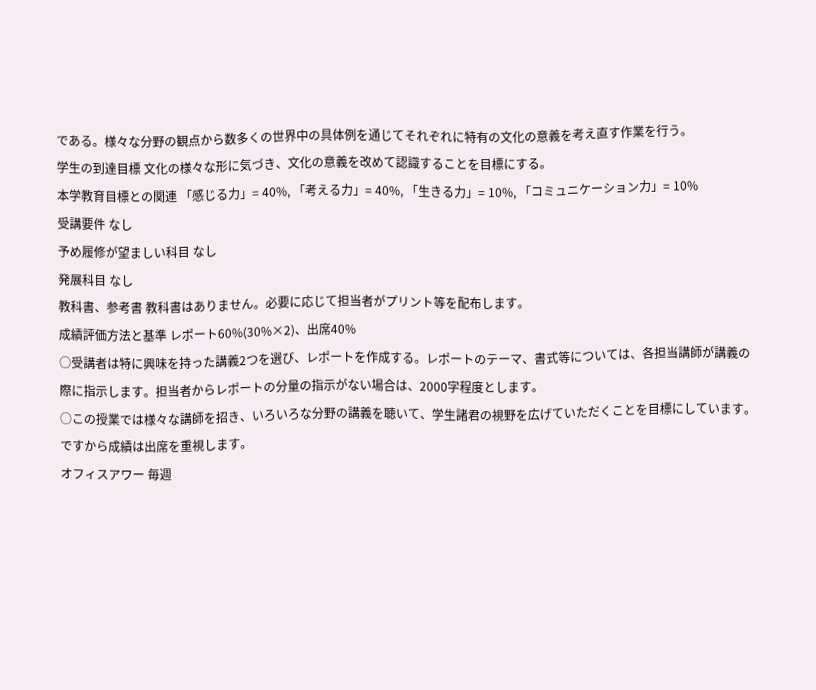である。様々な分野の観点から数多くの世界中の具体例を通じてそれぞれに特有の文化の意義を考え直す作業を行う。
学生の到達目標 文化の様々な形に気づき、文化の意義を改めて認識することを目標にする。
本学教育目標との関連 「感じる力」= 40%, 「考える力」= 40%, 「生きる力」= 10%, 「コミュニケーション力」= 10%
受講要件 なし
予め履修が望ましい科目 なし
発展科目 なし
教科書、参考書 教科書はありません。必要に応じて担当者がプリント等を配布します。
成績評価方法と基準 レポート60%(30%×2)、出席40%
○受講者は特に興味を持った講義2つを選び、レポートを作成する。レポートのテーマ、書式等については、各担当講師が講義の際に指示します。担当者からレポートの分量の指示がない場合は、2000字程度とします。
○この授業では様々な講師を招き、いろいろな分野の講義を聴いて、学生諸君の視野を広げていただくことを目標にしています。ですから成績は出席を重視します。
オフィスアワー 毎週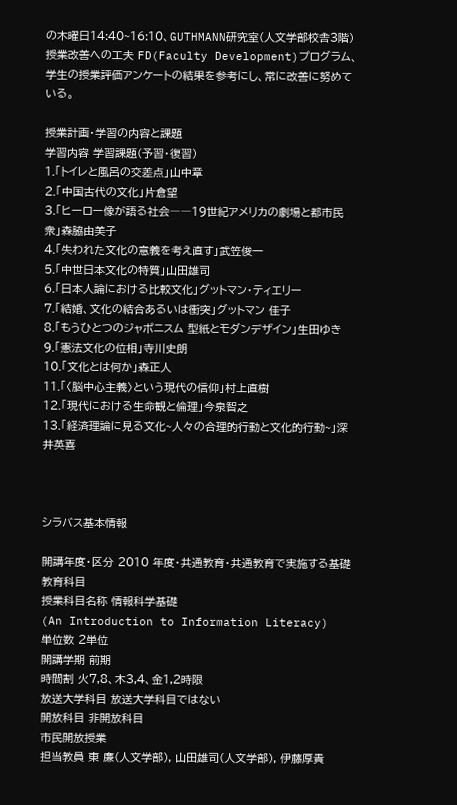の木曜日14:40~16:10、GUTHMANN研究室(人文学部校舎3階)
授業改善への工夫 FD(Faculty Development)プログラム、学生の授業評価アンケートの結果を参考にし、常に改善に努めている。

授業計画・学習の内容と課題
学習内容 学習課題(予習・復習)
1.「トイレと風呂の交差点」山中章
2.「中国古代の文化」片倉望
3.「ヒーロー像が語る社会――19世紀アメリカの劇場と都市民衆」森脇由美子
4.「失われた文化の意義を考え直す」武笠俊一
5.「中世日本文化の特質」山田雄司
6.「日本人論における比較文化」グットマン・ティエリー
7.「結婚、文化の結合あるいは衝突」グットマン 佳子
8.「もうひとつのジャポニスム 型紙とモダンデザイン」生田ゆき
9.「憲法文化の位相」寺川史朗
10.「文化とは何か」森正人
11.「〈脳中心主義〉という現代の信仰」村上直樹
12.「現代における生命観と倫理」今泉智之
13.「経済理論に見る文化~人々の合理的行動と文化的行動~」深井英喜



シラバス基本情報

開講年度・区分 2010 年度・共通教育・共通教育で実施する基礎教育科目
授業科目名称 情報科学基礎
(An Introduction to Information Literacy)
単位数 2単位
開講学期 前期
時間割 火7,8、木3,4、金1,2時限
放送大学科目 放送大学科目ではない
開放科目 非開放科目
市民開放授業
担当教員 東 廉(人文学部), 山田雄司(人文学部), 伊藤厚貴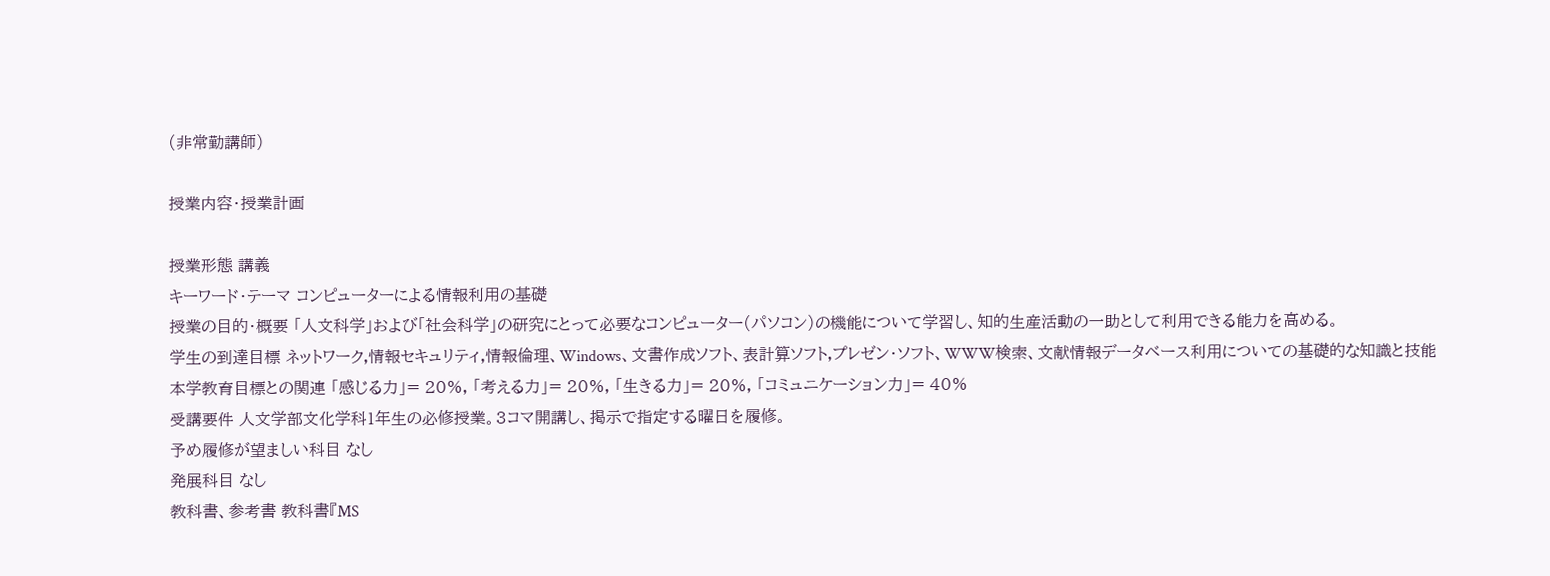(非常勤講師)

授業内容・授業計画

授業形態 講義
キーワード・テーマ コンピューターによる情報利用の基礎
授業の目的・概要 「人文科学」および「社会科学」の研究にとって必要なコンピューター(パソコン)の機能について学習し、知的生産活動の一助として利用できる能力を高める。
学生の到達目標 ネットワーク,情報セキュリティ,情報倫理、Windows、文書作成ソフト、表計算ソフト,プレゼン・ソフト、WWW検索、文献情報データベース利用についての基礎的な知識と技能
本学教育目標との関連 「感じる力」= 20%, 「考える力」= 20%, 「生きる力」= 20%, 「コミュニケーション力」= 40%
受講要件 人文学部文化学科1年生の必修授業。3コマ開講し、掲示で指定する曜日を履修。
予め履修が望ましい科目 なし
発展科目 なし
教科書、参考書 教科書『MS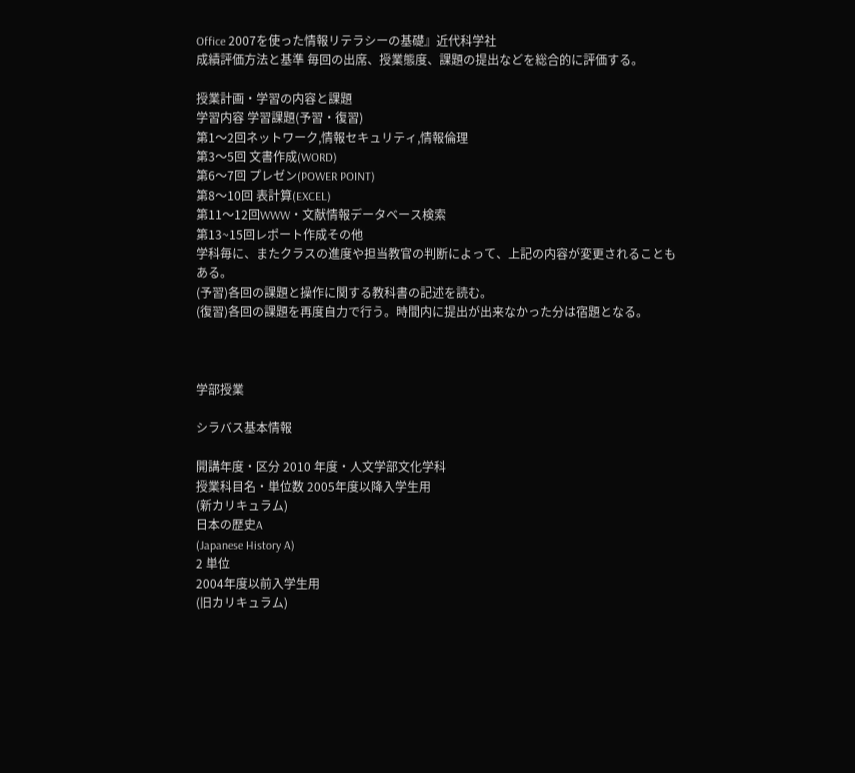Office 2007を使った情報リテラシーの基礎』近代科学社
成績評価方法と基準 毎回の出席、授業態度、課題の提出などを総合的に評価する。

授業計画・学習の内容と課題
学習内容 学習課題(予習・復習)
第1〜2回ネットワーク,情報セキュリティ,情報倫理
第3〜5回 文書作成(WORD)
第6〜7回 プレゼン(POWER POINT)
第8〜10回 表計算(EXCEL)
第11〜12回WWW・文献情報データベース検索
第13~15回レポート作成その他
学科毎に、またクラスの進度や担当教官の判断によって、上記の内容が変更されることもある。
(予習)各回の課題と操作に関する教科書の記述を読む。
(復習)各回の課題を再度自力で行う。時間内に提出が出来なかった分は宿題となる。



学部授業

シラバス基本情報

開講年度・区分 2010 年度・人文学部文化学科
授業科目名・単位数 2005年度以降入学生用
(新カリキュラム)
日本の歴史A
(Japanese History A)
2 単位
2004年度以前入学生用
(旧カリキュラム)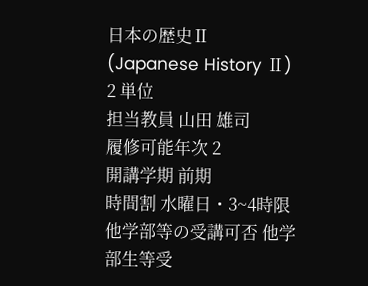日本の歴史Ⅱ
(Japanese History Ⅱ)
2 単位
担当教員 山田 雄司
履修可能年次 2
開講学期 前期
時間割 水曜日・3~4時限
他学部等の受講可否 他学部生等受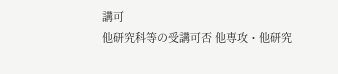講可
他研究科等の受講可否 他専攻・他研究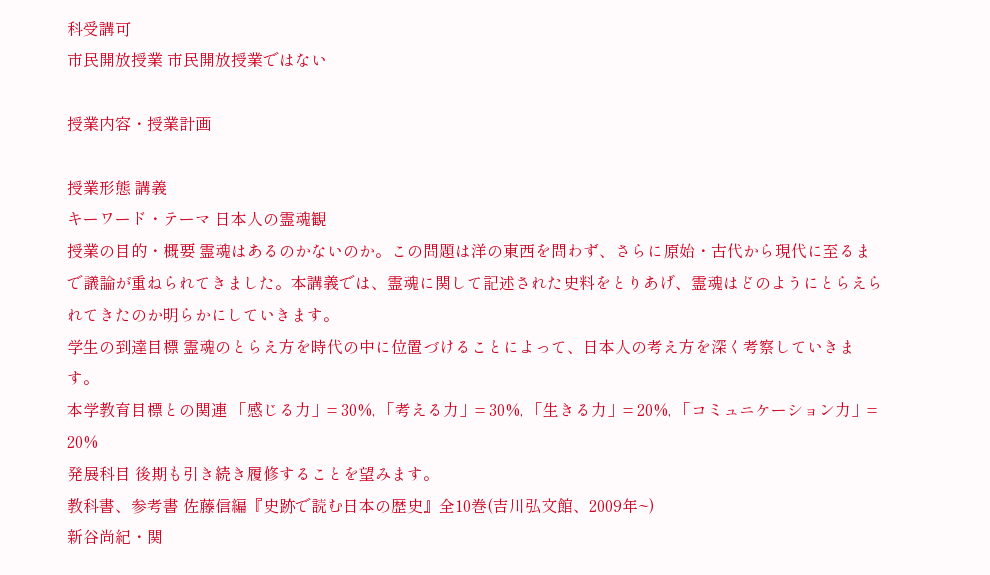科受講可
市民開放授業 市民開放授業ではない

授業内容・授業計画

授業形態 講義
キーワード・テーマ 日本人の霊魂観
授業の目的・概要 霊魂はあるのかないのか。この問題は洋の東西を問わず、さらに原始・古代から現代に至るまで議論が重ねられてきました。本講義では、霊魂に関して記述された史料をとりあげ、霊魂はどのようにとらえられてきたのか明らかにしていきます。
学生の到達目標 霊魂のとらえ方を時代の中に位置づけることによって、日本人の考え方を深く考察していきます。
本学教育目標との関連 「感じる力」= 30%, 「考える力」= 30%, 「生きる力」= 20%, 「コミュニケーション力」= 20%
発展科目 後期も引き続き履修することを望みます。
教科書、参考書 佐藤信編『史跡で読む日本の歴史』全10巻(吉川弘文館、2009年~)
新谷尚紀・関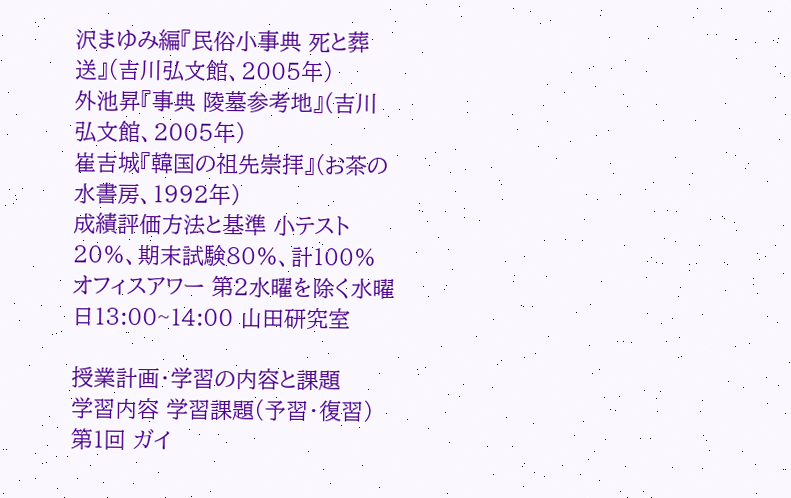沢まゆみ編『民俗小事典 死と葬送』(吉川弘文館、2005年)
外池昇『事典 陵墓参考地』(吉川弘文館、2005年)
崔吉城『韓国の祖先崇拝』(お茶の水書房、1992年)
成績評価方法と基準 小テスト20%、期末試験80%、計100%
オフィスアワー 第2水曜を除く水曜日13:00~14:00 山田研究室

授業計画・学習の内容と課題
学習内容 学習課題(予習・復習)
第1回 ガイ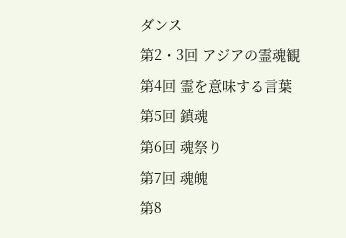ダンス
第2・3回 アジアの霊魂観
第4回 霊を意味する言葉
第5回 鎮魂
第6回 魂祭り
第7回 魂魄
第8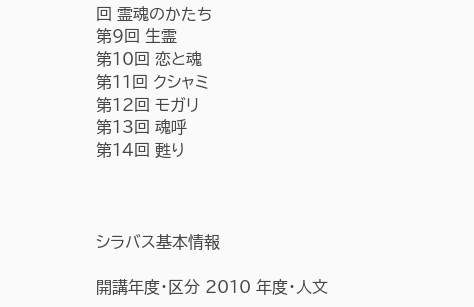回 霊魂のかたち
第9回 生霊
第10回 恋と魂
第11回 クシャミ
第12回 モガリ
第13回 魂呼
第14回 甦り



シラバス基本情報

開講年度・区分 2010 年度・人文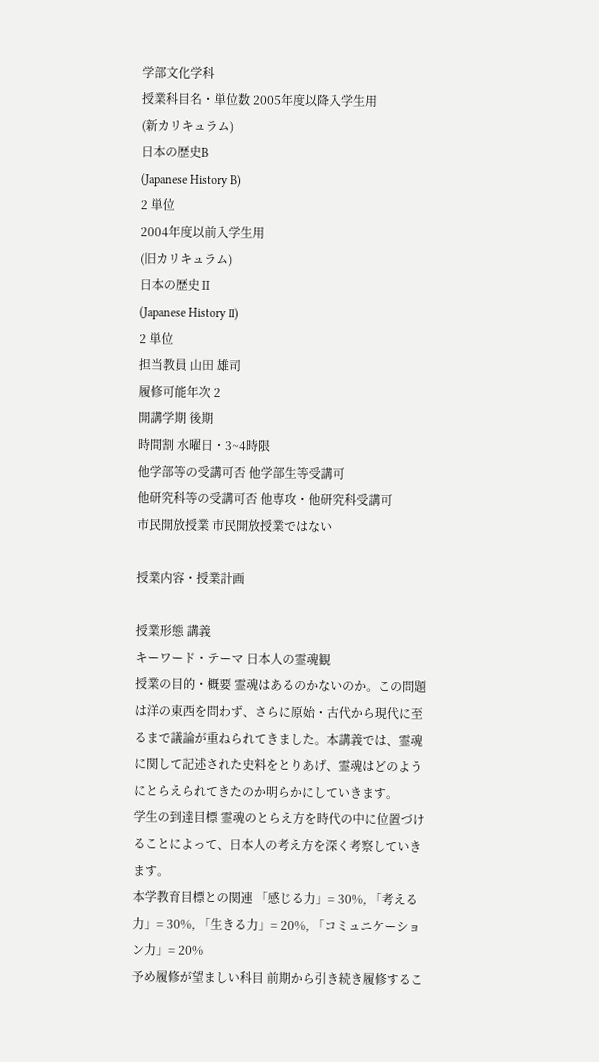学部文化学科
授業科目名・単位数 2005年度以降入学生用
(新カリキュラム)
日本の歴史B
(Japanese History B)
2 単位
2004年度以前入学生用
(旧カリキュラム)
日本の歴史Ⅱ
(Japanese History Ⅱ)
2 単位
担当教員 山田 雄司
履修可能年次 2
開講学期 後期
時間割 水曜日・3~4時限
他学部等の受講可否 他学部生等受講可
他研究科等の受講可否 他専攻・他研究科受講可
市民開放授業 市民開放授業ではない

授業内容・授業計画

授業形態 講義
キーワード・テーマ 日本人の霊魂観
授業の目的・概要 霊魂はあるのかないのか。この問題は洋の東西を問わず、さらに原始・古代から現代に至るまで議論が重ねられてきました。本講義では、霊魂に関して記述された史料をとりあげ、霊魂はどのようにとらえられてきたのか明らかにしていきます。
学生の到達目標 霊魂のとらえ方を時代の中に位置づけることによって、日本人の考え方を深く考察していきます。
本学教育目標との関連 「感じる力」= 30%, 「考える力」= 30%, 「生きる力」= 20%, 「コミュニケーション力」= 20%
予め履修が望ましい科目 前期から引き続き履修するこ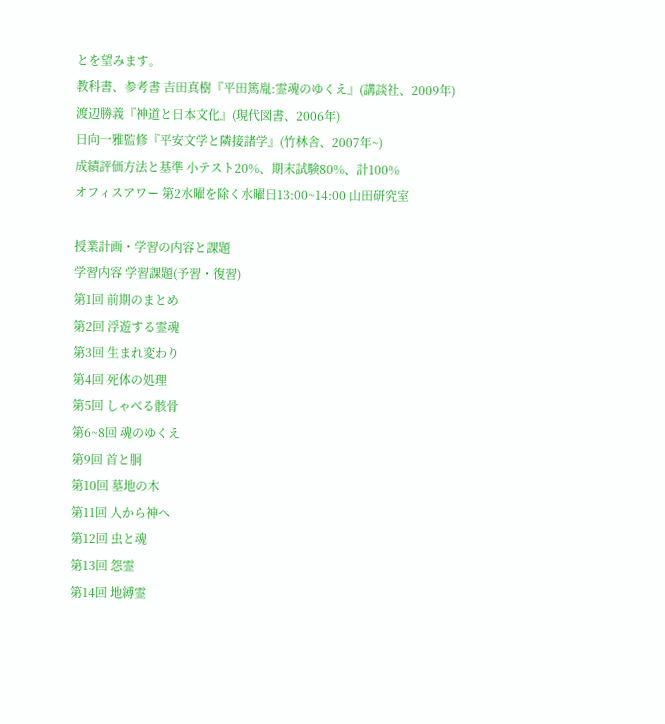とを望みます。
教科書、参考書 吉田真樹『平田篤胤:霊魂のゆくえ』(講談社、2009年)
渡辺勝義『神道と日本文化』(現代図書、2006年)
日向一雅監修『平安文学と隣接諸学』(竹林舎、2007年~)
成績評価方法と基準 小テスト20%、期末試験80%、計100%
オフィスアワー 第2水曜を除く水曜日13:00~14:00 山田研究室

授業計画・学習の内容と課題
学習内容 学習課題(予習・復習)
第1回 前期のまとめ
第2回 浮遊する霊魂
第3回 生まれ変わり
第4回 死体の処理
第5回 しゃべる骸骨
第6~8回 魂のゆくえ
第9回 首と胴
第10回 墓地の木
第11回 人から神へ
第12回 虫と魂
第13回 怨霊
第14回 地縛霊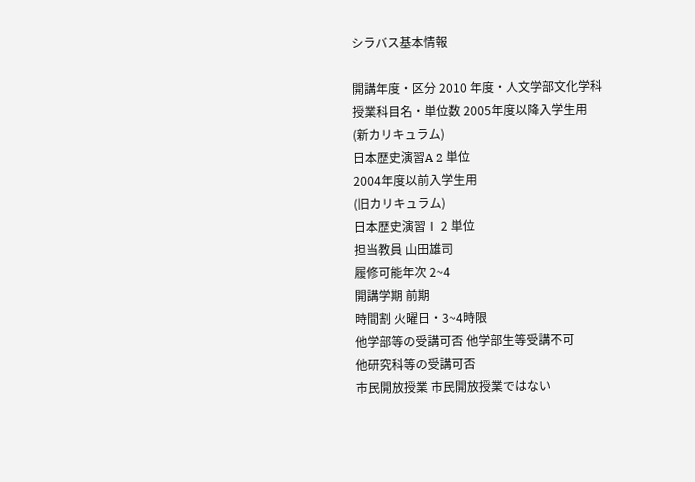シラバス基本情報

開講年度・区分 2010 年度・人文学部文化学科
授業科目名・単位数 2005年度以降入学生用
(新カリキュラム)
日本歴史演習A 2 単位
2004年度以前入学生用
(旧カリキュラム)
日本歴史演習Ⅰ 2 単位
担当教員 山田雄司
履修可能年次 2~4
開講学期 前期
時間割 火曜日・3~4時限
他学部等の受講可否 他学部生等受講不可
他研究科等の受講可否
市民開放授業 市民開放授業ではない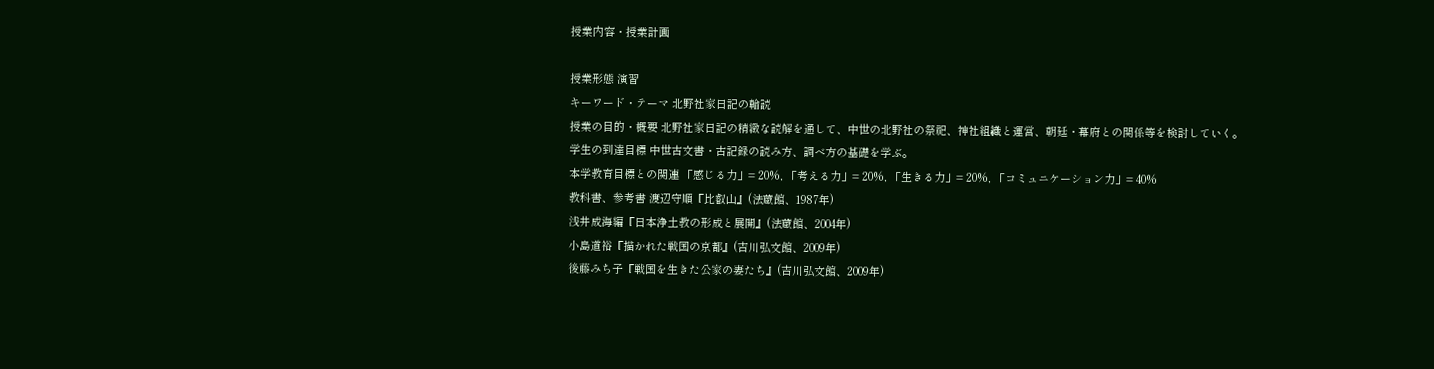授業内容・授業計画

授業形態 演習
キーワード・テーマ 北野社家日記の輪読
授業の目的・概要 北野社家日記の精緻な読解を通して、中世の北野社の祭祀、神社組織と運営、朝廷・幕府との関係等を検討していく。
学生の到達目標 中世古文書・古記録の読み方、調べ方の基礎を学ぶ。
本学教育目標との関連 「感じる力」= 20%, 「考える力」= 20%, 「生きる力」= 20%, 「コミュニケーション力」= 40%
教科書、参考書 渡辺守順『比叡山』(法蔵館、1987年)
浅井成海編『日本浄土教の形成と展開』(法蔵館、2004年)
小島道裕『描かれた戦国の京都』(吉川弘文館、2009年)
後藤みち子『戦国を生きた公家の妻たち』(吉川弘文館、2009年)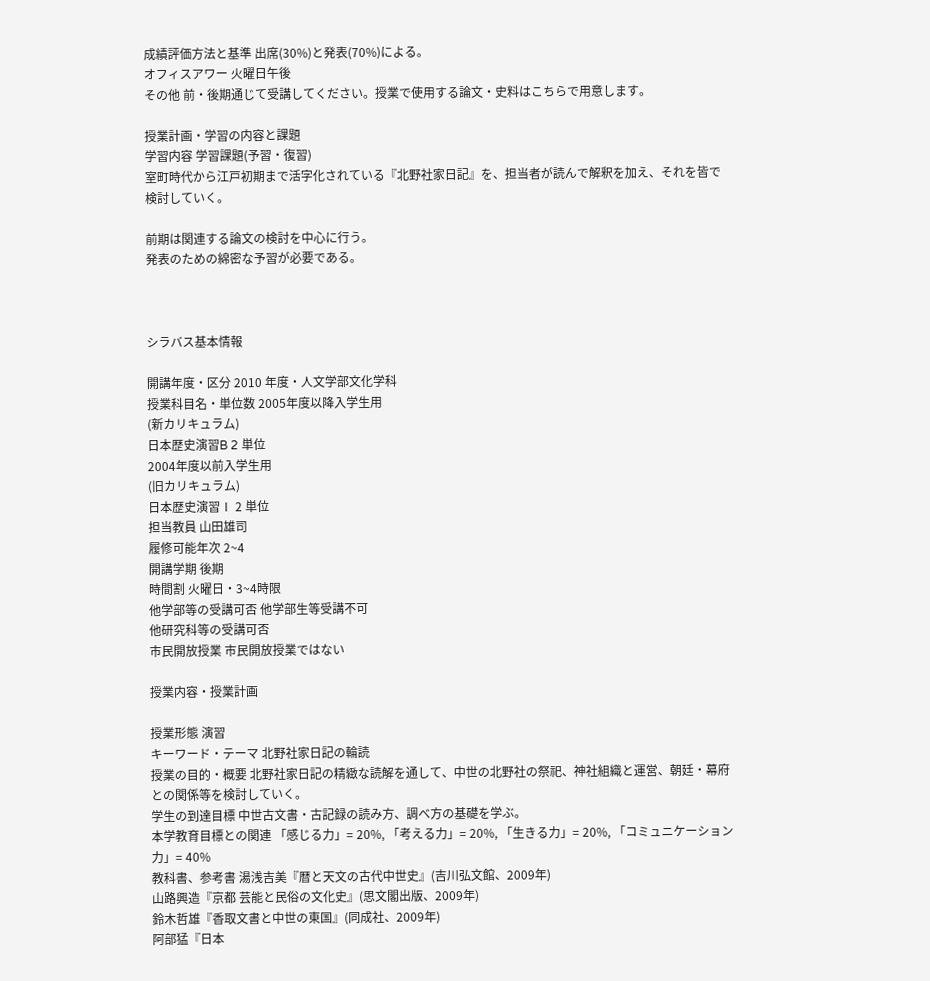成績評価方法と基準 出席(30%)と発表(70%)による。
オフィスアワー 火曜日午後
その他 前・後期通じて受講してください。授業で使用する論文・史料はこちらで用意します。

授業計画・学習の内容と課題
学習内容 学習課題(予習・復習)
室町時代から江戸初期まで活字化されている『北野社家日記』を、担当者が読んで解釈を加え、それを皆で検討していく。

前期は関連する論文の検討を中心に行う。
発表のための綿密な予習が必要である。



シラバス基本情報

開講年度・区分 2010 年度・人文学部文化学科
授業科目名・単位数 2005年度以降入学生用
(新カリキュラム)
日本歴史演習B 2 単位
2004年度以前入学生用
(旧カリキュラム)
日本歴史演習Ⅰ 2 単位
担当教員 山田雄司
履修可能年次 2~4
開講学期 後期
時間割 火曜日・3~4時限
他学部等の受講可否 他学部生等受講不可
他研究科等の受講可否
市民開放授業 市民開放授業ではない

授業内容・授業計画

授業形態 演習
キーワード・テーマ 北野社家日記の輪読
授業の目的・概要 北野社家日記の精緻な読解を通して、中世の北野社の祭祀、神社組織と運営、朝廷・幕府との関係等を検討していく。
学生の到達目標 中世古文書・古記録の読み方、調べ方の基礎を学ぶ。
本学教育目標との関連 「感じる力」= 20%, 「考える力」= 20%, 「生きる力」= 20%, 「コミュニケーション力」= 40%
教科書、参考書 湯浅吉美『暦と天文の古代中世史』(吉川弘文館、2009年)
山路興造『京都 芸能と民俗の文化史』(思文閣出版、2009年)
鈴木哲雄『香取文書と中世の東国』(同成社、2009年)
阿部猛『日本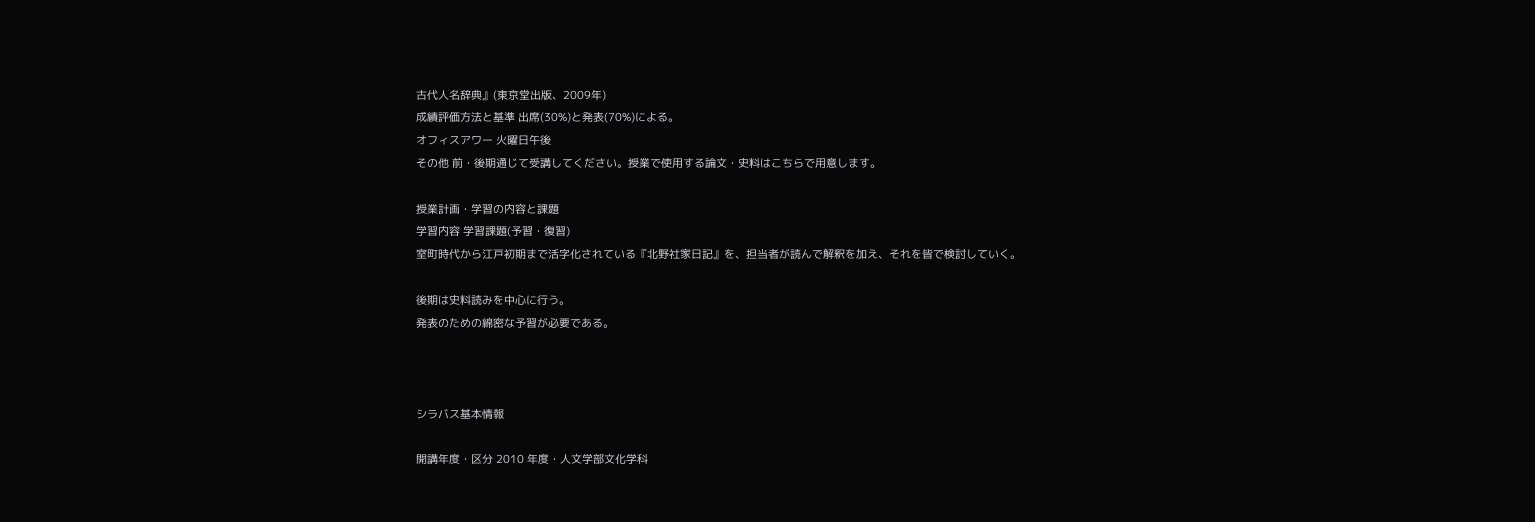古代人名辞典』(東京堂出版、2009年)
成績評価方法と基準 出席(30%)と発表(70%)による。
オフィスアワー 火曜日午後
その他 前・後期通じて受講してください。授業で使用する論文・史料はこちらで用意します。

授業計画・学習の内容と課題
学習内容 学習課題(予習・復習)
室町時代から江戸初期まで活字化されている『北野社家日記』を、担当者が読んで解釈を加え、それを皆で検討していく。

後期は史料読みを中心に行う。
発表のための綿密な予習が必要である。



シラバス基本情報

開講年度・区分 2010 年度・人文学部文化学科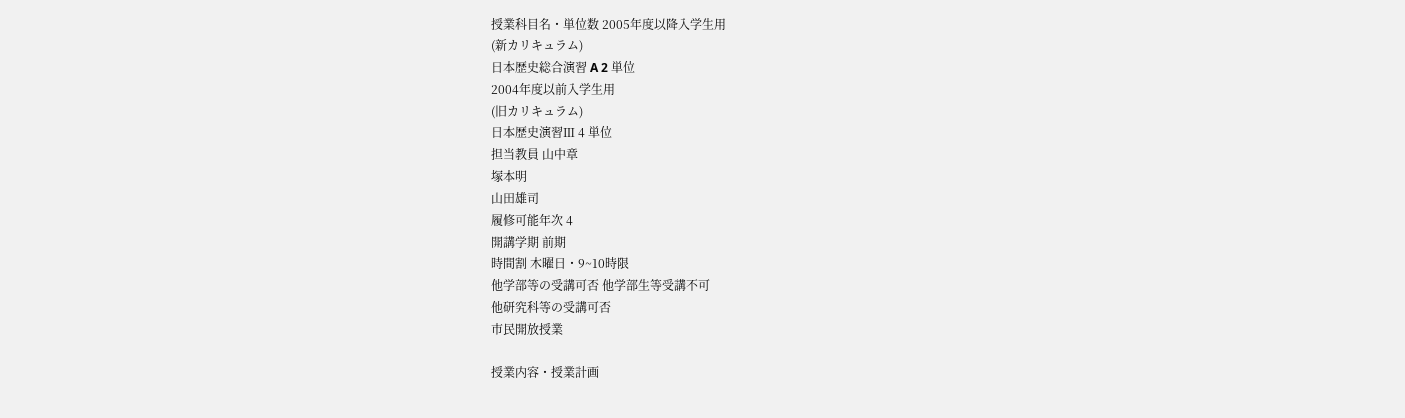授業科目名・単位数 2005年度以降入学生用
(新カリキュラム)
日本歴史総合演習 A 2 単位
2004年度以前入学生用
(旧カリキュラム)
日本歴史演習Ⅲ 4 単位
担当教員 山中章
塚本明
山田雄司
履修可能年次 4
開講学期 前期
時間割 木曜日・9~10時限
他学部等の受講可否 他学部生等受講不可
他研究科等の受講可否
市民開放授業

授業内容・授業計画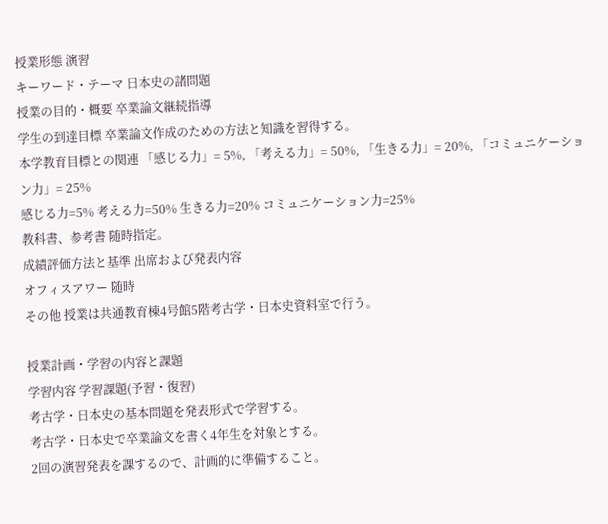授業形態 演習
キーワード・テーマ 日本史の諸問題
授業の目的・概要 卒業論文継続指導
学生の到達目標 卒業論文作成のための方法と知識を習得する。
本学教育目標との関連 「感じる力」= 5%, 「考える力」= 50%, 「生きる力」= 20%, 「コミュニケーション力」= 25%
感じる力=5% 考える力=50% 生きる力=20% コミュニケーション力=25%
教科書、参考書 随時指定。
成績評価方法と基準 出席および発表内容
オフィスアワー 随時
その他 授業は共通教育棟4号館5階考古学・日本史資料室で行う。

授業計画・学習の内容と課題
学習内容 学習課題(予習・復習)
考古学・日本史の基本問題を発表形式で学習する。
考古学・日本史で卒業論文を書く4年生を対象とする。
2回の演習発表を課するので、計画的に準備すること。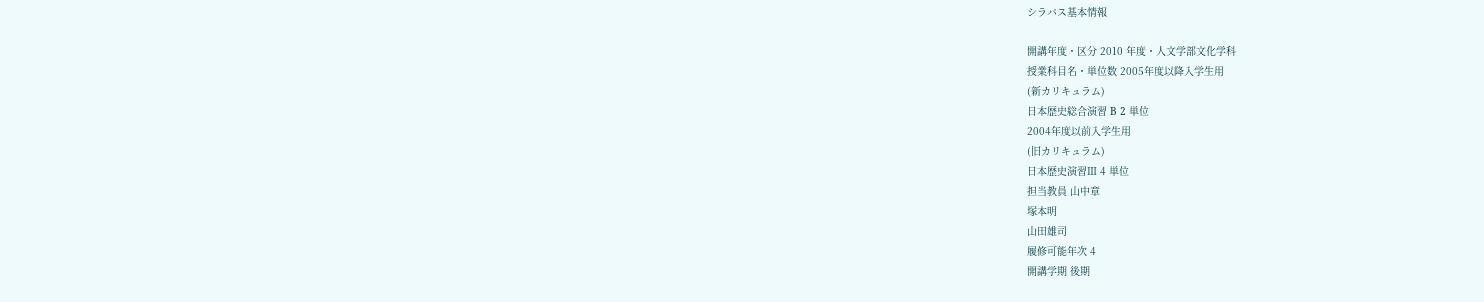シラバス基本情報

開講年度・区分 2010 年度・人文学部文化学科
授業科目名・単位数 2005年度以降入学生用
(新カリキュラム)
日本歴史総合演習 B 2 単位
2004年度以前入学生用
(旧カリキュラム)
日本歴史演習Ⅲ 4 単位
担当教員 山中章
塚本明
山田雄司
履修可能年次 4
開講学期 後期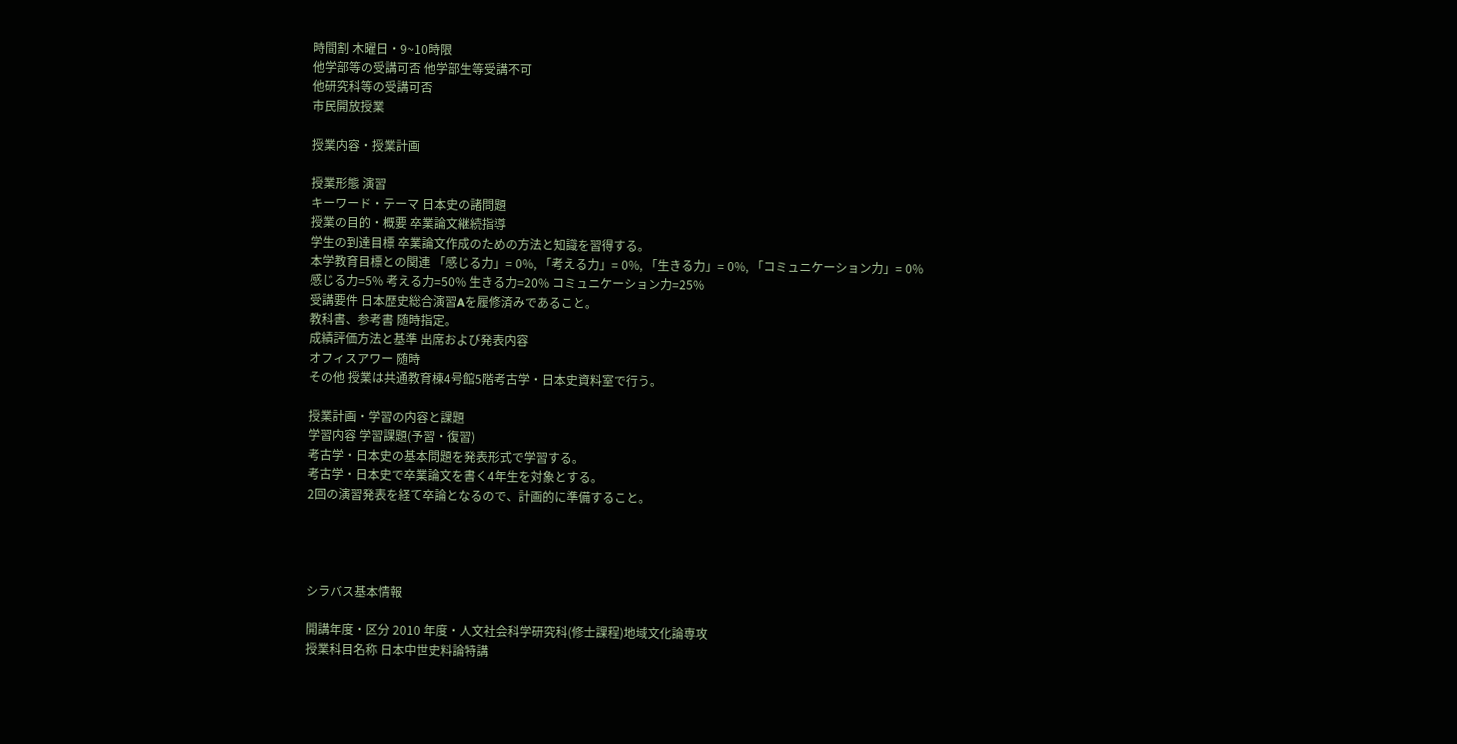時間割 木曜日・9~10時限
他学部等の受講可否 他学部生等受講不可
他研究科等の受講可否
市民開放授業

授業内容・授業計画

授業形態 演習
キーワード・テーマ 日本史の諸問題
授業の目的・概要 卒業論文継続指導
学生の到達目標 卒業論文作成のための方法と知識を習得する。
本学教育目標との関連 「感じる力」= 0%, 「考える力」= 0%, 「生きる力」= 0%, 「コミュニケーション力」= 0%
感じる力=5% 考える力=50% 生きる力=20% コミュニケーション力=25%
受講要件 日本歴史総合演習Aを履修済みであること。
教科書、参考書 随時指定。
成績評価方法と基準 出席および発表内容
オフィスアワー 随時
その他 授業は共通教育棟4号館5階考古学・日本史資料室で行う。

授業計画・学習の内容と課題
学習内容 学習課題(予習・復習)
考古学・日本史の基本問題を発表形式で学習する。
考古学・日本史で卒業論文を書く4年生を対象とする。
2回の演習発表を経て卒論となるので、計画的に準備すること。




シラバス基本情報

開講年度・区分 2010 年度・人文社会科学研究科(修士課程)地域文化論専攻
授業科目名称 日本中世史料論特講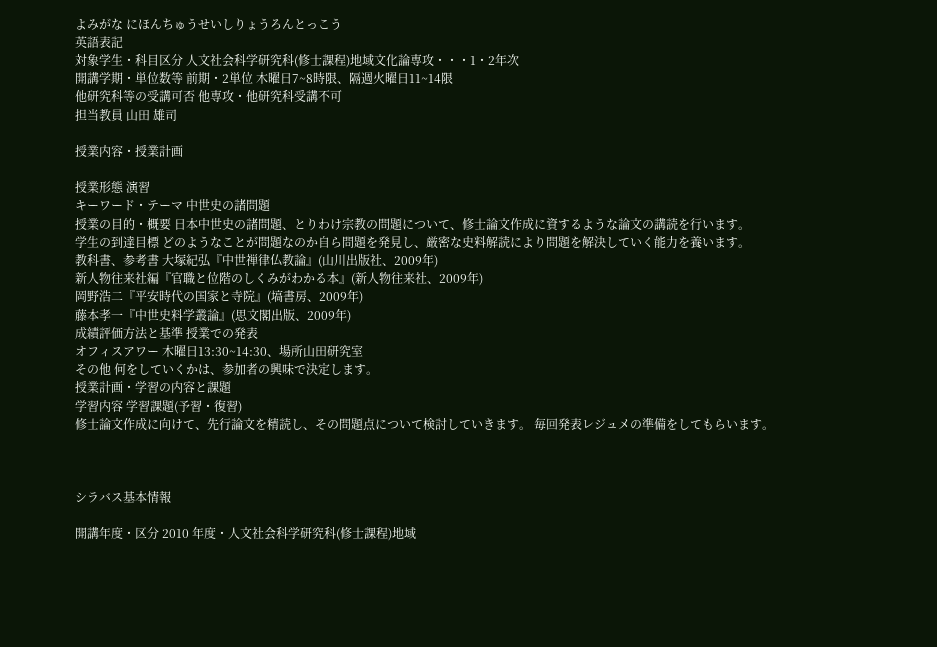よみがな にほんちゅうせいしりょうろんとっこう
英語表記
対象学生・科目区分 人文社会科学研究科(修士課程)地域文化論専攻・・・1・2年次
開講学期・単位数等 前期・2単位 木曜日7~8時限、隔週火曜日11~14限
他研究科等の受講可否 他専攻・他研究科受講不可
担当教員 山田 雄司

授業内容・授業計画

授業形態 演習
キーワード・テーマ 中世史の諸問題
授業の目的・概要 日本中世史の諸問題、とりわけ宗教の問題について、修士論文作成に資するような論文の講読を行います。
学生の到達目標 どのようなことが問題なのか自ら問題を発見し、厳密な史料解読により問題を解決していく能力を養います。
教科書、参考書 大塚紀弘『中世禅律仏教論』(山川出版社、2009年)
新人物往来社編『官職と位階のしくみがわかる本』(新人物往来社、2009年)
岡野浩二『平安時代の国家と寺院』(塙書房、2009年)
藤本孝一『中世史料学叢論』(思文閣出版、2009年)
成績評価方法と基準 授業での発表
オフィスアワー 木曜日13:30~14:30、場所山田研究室
その他 何をしていくかは、参加者の興味で決定します。
授業計画・学習の内容と課題
学習内容 学習課題(予習・復習)
修士論文作成に向けて、先行論文を精読し、その問題点について検討していきます。 毎回発表レジュメの準備をしてもらいます。



シラバス基本情報

開講年度・区分 2010 年度・人文社会科学研究科(修士課程)地域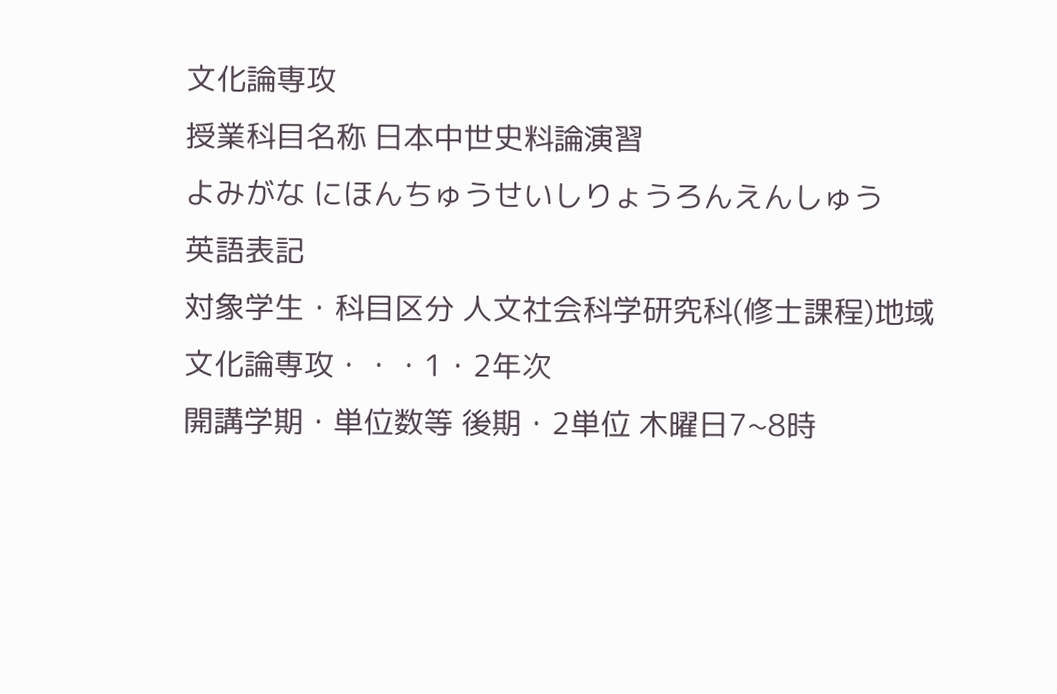文化論専攻
授業科目名称 日本中世史料論演習
よみがな にほんちゅうせいしりょうろんえんしゅう
英語表記
対象学生・科目区分 人文社会科学研究科(修士課程)地域文化論専攻・・・1・2年次
開講学期・単位数等 後期・2単位 木曜日7~8時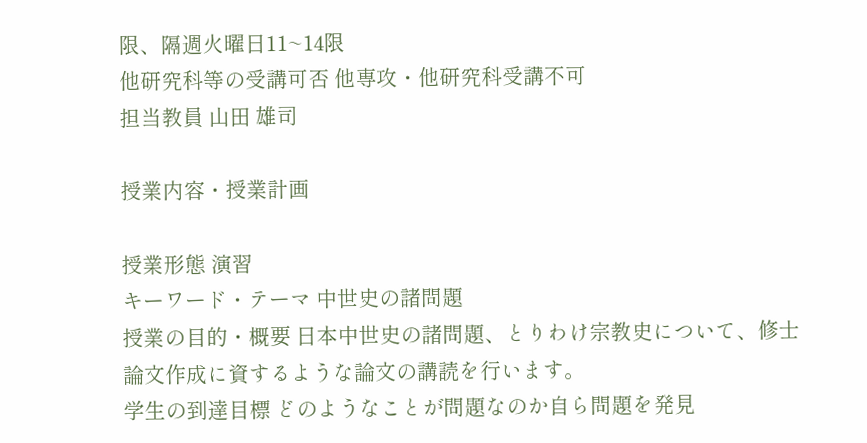限、隔週火曜日11~14限
他研究科等の受講可否 他専攻・他研究科受講不可
担当教員 山田 雄司

授業内容・授業計画

授業形態 演習
キーワード・テーマ 中世史の諸問題
授業の目的・概要 日本中世史の諸問題、とりわけ宗教史について、修士論文作成に資するような論文の講読を行います。
学生の到達目標 どのようなことが問題なのか自ら問題を発見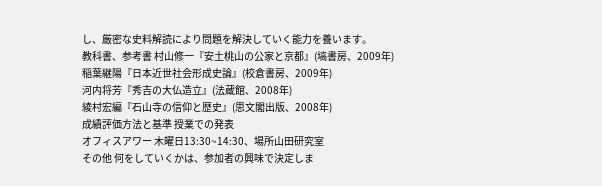し、厳密な史料解読により問題を解決していく能力を養います。
教科書、参考書 村山修一『安土桃山の公家と京都』(塙書房、2009年)
稲葉継陽『日本近世社会形成史論』(校倉書房、2009年)
河内将芳『秀吉の大仏造立』(法蔵館、2008年)
綾村宏編『石山寺の信仰と歴史』(思文閣出版、2008年)
成績評価方法と基準 授業での発表
オフィスアワー 木曜日13:30~14:30、場所山田研究室
その他 何をしていくかは、参加者の興味で決定しま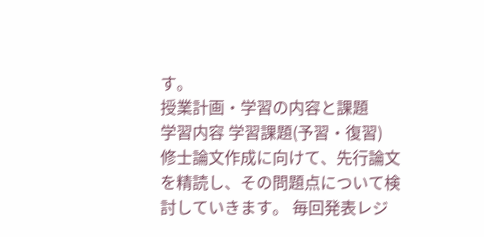す。
授業計画・学習の内容と課題
学習内容 学習課題(予習・復習)
修士論文作成に向けて、先行論文を精読し、その問題点について検討していきます。 毎回発表レジ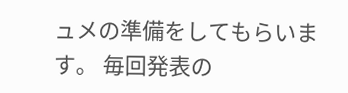ュメの準備をしてもらいます。 毎回発表の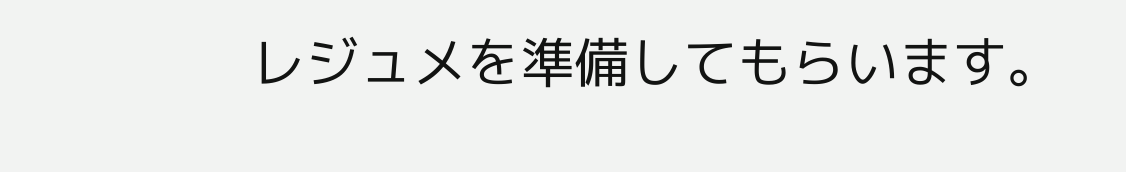レジュメを準備してもらいます。